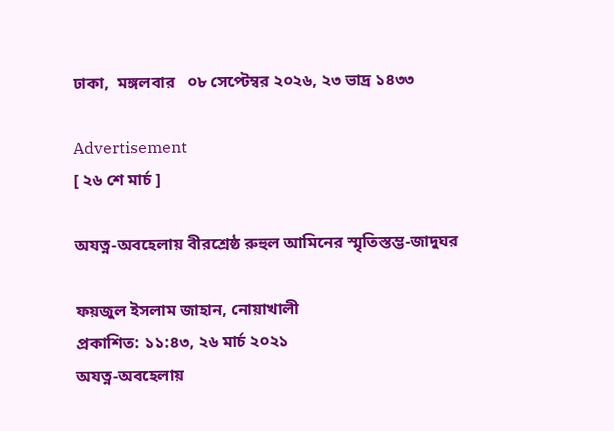ঢাকা,  মঙ্গলবার   ০৮ সেপ্টেম্বর ২০২৬, ২৩ ভাদ্র ১৪৩৩

Advertisement
[ ২৬ শে মার্চ ]

অযত্ন-অবহেলায় বীরশ্রেষ্ঠ রুহুল আমিনের স্মৃতিস্তম্ভ-জাদুঘর

ফয়জুল ইসলাম জাহান, নোয়াখালী
প্রকাশিত: ১১:৪৩, ২৬ মার্চ ২০২১
অযত্ন-অবহেলায়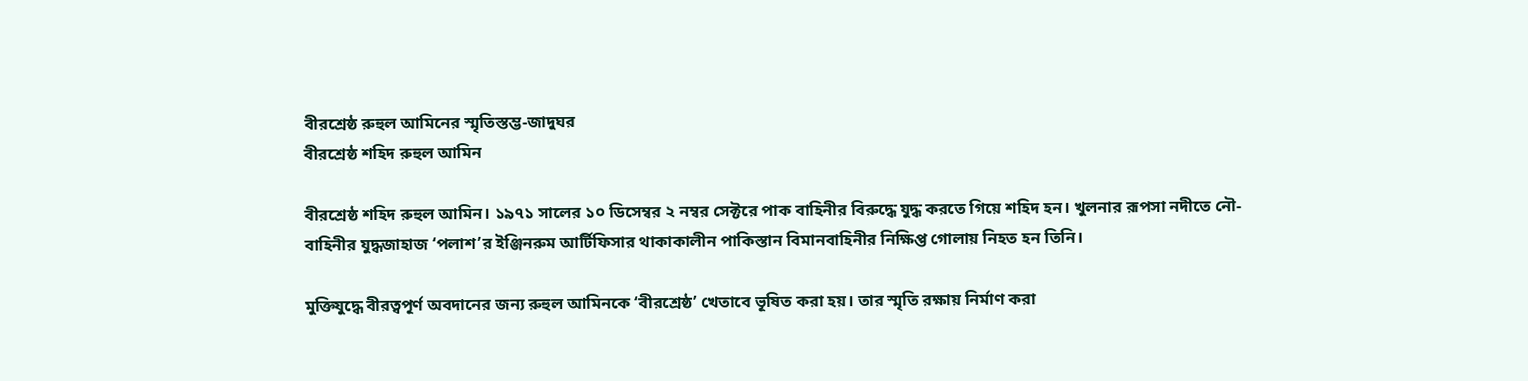বীরশ্রেষ্ঠ রুহুল আমিনের স্মৃতিস্তম্ভ-জাদুঘর
বীরশ্রেষ্ঠ শহিদ রুহুল আমিন

বীরশ্রেষ্ঠ শহিদ রুহুল আমিন। ১৯৭১ সালের ১০ ডিসেম্বর ২ নম্বর সেক্টরে পাক বাহিনীর বিরুদ্ধে যুদ্ধ করতে গিয়ে শহিদ হন। খুলনার রূপসা নদীতে নৌ-বাহিনীর যুদ্ধজাহাজ ‘পলাশ’র ইঞ্জিনরুম আর্টিফিসার থাকাকালীন পাকিস্তান বিমানবাহিনীর নিক্ষিপ্ত গোলায় নিহত হন তিনি।

মুক্তিযুদ্ধে বীরত্বপূর্ণ অবদানের জন্য রুহুল আমিনকে ‘বীরশ্রেষ্ঠ’ খেতাবে ভূষিত করা হয়। তার স্মৃতি রক্ষায় নির্মাণ করা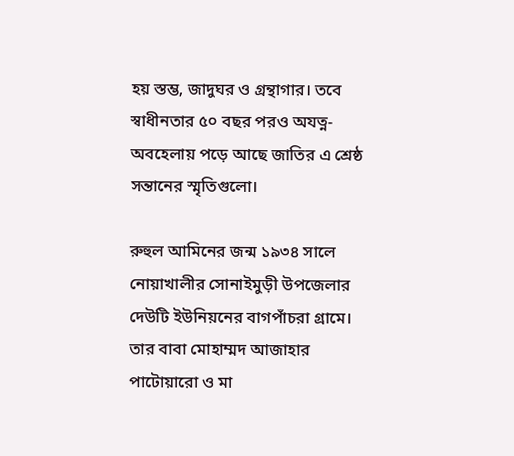হয় স্তম্ভ, জাদুঘর ও গ্রন্থাগার। তবে স্বাধীনতার ৫০ বছর পরও অযত্ন-অবহেলায় পড়ে আছে জাতির এ শ্রেষ্ঠ সন্তানের স্মৃতিগুলো।

রুহুল আমিনের জন্ম ১৯৩৪ সালে নোয়াখালীর সোনাইমুড়ী উপজেলার দেউটি ইউনিয়নের বাগপাঁচরা গ্রামে। তার বাবা মোহাম্মদ আজাহার পাটোয়ারো ও মা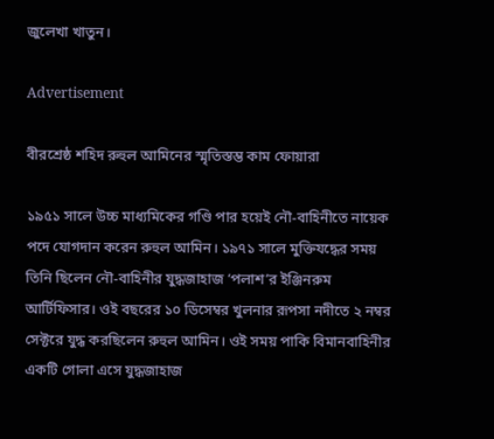জুলেখা খাতুন।

Advertisement

বীরশ্রেষ্ঠ শহিদ রুহুল আমিনের স্মৃতিস্তম্ভ কাম ফোয়ারা

১৯৫১ সালে উচ্চ মাধ্যমিকের গণ্ডি পার হয়েই নৌ-বাহিনীতে নায়েক পদে যোগদান করেন রুহুল আমিন। ১৯৭১ সালে মুক্তিযদ্ধের সময় তিনি ছিলেন নৌ-বাহিনীর যুদ্ধজাহাজ ‘পলাশ’র ইঞ্জিনরুম আর্টিফিসার। ওই বছরের ১০ ডিসেম্বর খুলনার রূপসা নদীতে ২ নম্বর সেক্টরে যুদ্ধ করছিলেন রুহুল আমিন। ওই সময় পাকি বিমানবাহিনীর একটি গোলা এসে যুদ্ধজাহাজ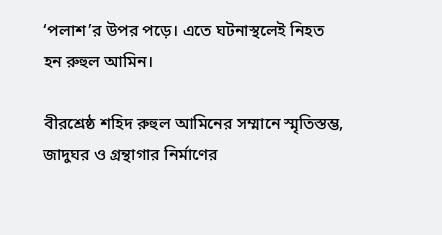‘পলাশ’র উপর পড়ে। এতে ঘটনাস্থলেই নিহত হন রুহুল আমিন।

বীরশ্রেষ্ঠ শহিদ রুহুল আমিনের সম্মানে স্মৃতিস্তম্ভ, জাদুঘর ও গ্রন্থাগার নির্মাণের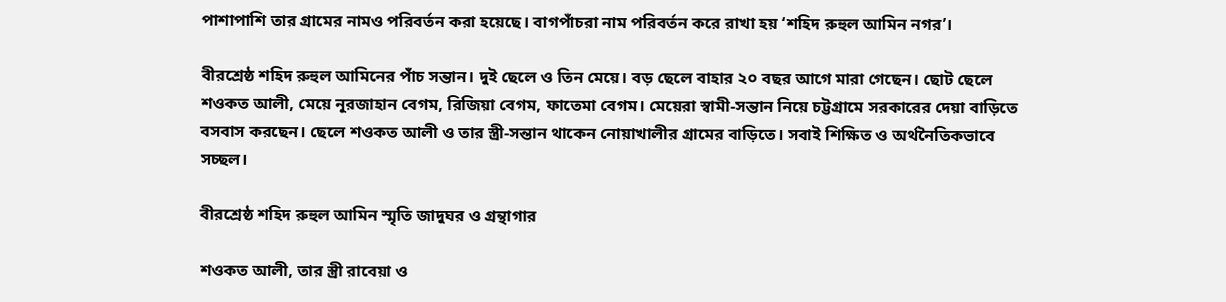পাশাপাশি তার গ্রামের নামও পরিবর্তন করা হয়েছে। বাগপাঁচরা নাম পরিবর্তন করে রাখা হয় ‘শহিদ রুহুল আমিন নগর’।

বীরশ্রেষ্ঠ শহিদ রুহুল আমিনের পাঁচ সন্তান। দুই ছেলে ও তিন মেয়ে। বড় ছেলে বাহার ২০ বছর আগে মারা গেছেন। ছোট ছেলে শওকত আলী, মেয়ে নূরজাহান বেগম, রিজিয়া বেগম, ফাতেমা বেগম। মেয়েরা স্বামী-সন্তান নিয়ে চট্টগ্রামে সরকারের দেয়া বাড়িতে বসবাস করছেন। ছেলে শওকত আলী ও তার স্ত্রী-সন্তান থাকেন নোয়াখালীর গ্রামের বাড়িতে। সবাই শিক্ষিত ও অর্থনৈতিকভাবে সচ্ছল।

বীরশ্রেষ্ঠ শহিদ রুহুল আমিন স্মৃতি জাদুঘর ও গ্রন্থাগার

শওকত আলী, তার স্ত্রী রাবেয়া ও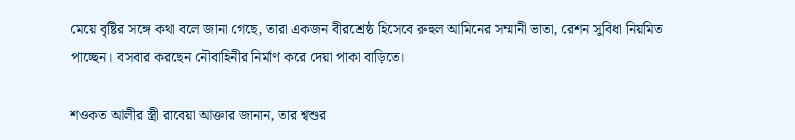মেয়ে বৃষ্টির সঙ্গে কথা বলে জানা গেছে, তারা একজন বীরশ্রেষ্ঠ হিসেবে রুহুল আমিনের সম্মানী ভাতা, রেশন সুবিধা নিয়মিত পাচ্ছেন। বসবার করছেন নৌবাহিনীর নির্মাণ করে দেয়া পাকা বাড়িতে।

শওকত আলীর স্ত্রী রাবেয়া আক্তার জানান, তার শ্বশুর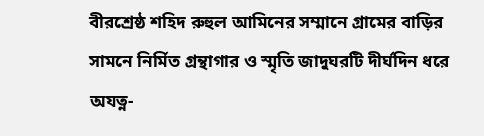বীরশ্রেষ্ঠ শহিদ রুহুল আমিনের সম্মানে গ্রামের বাড়ির সামনে নির্মিত গ্রন্থাগার ও স্মৃতি জাদুঘরটি দীর্ঘদিন ধরে অযত্ন-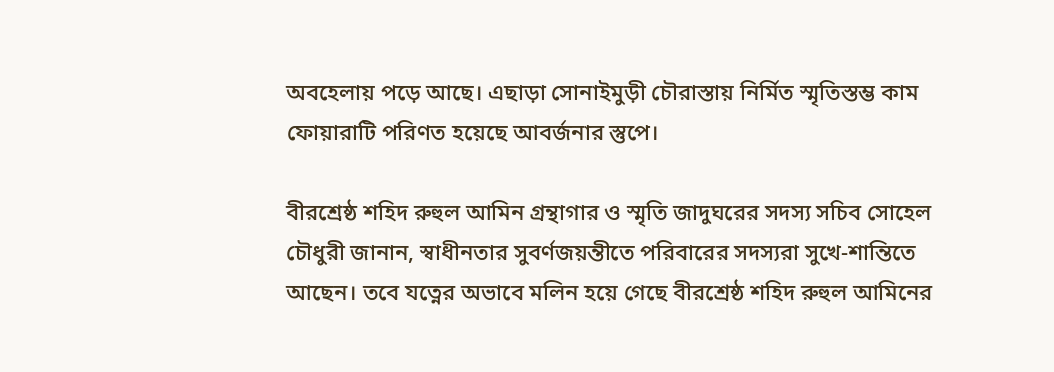অবহেলায় পড়ে আছে। এছাড়া সোনাইমুড়ী চৌরাস্তায় নির্মিত স্মৃতিস্তম্ভ কাম ফোয়ারাটি পরিণত হয়েছে আবর্জনার স্তুপে।

বীরশ্রেষ্ঠ শহিদ রুহুল আমিন গ্রন্থাগার ও স্মৃতি জাদুঘরের সদস্য সচিব সোহেল চৌধুরী জানান, স্বাধীনতার সুবর্ণজয়ন্তীতে পরিবারের সদস্যরা সুখে-শান্তিতে আছেন। তবে যত্নের অভাবে মলিন হয়ে গেছে বীরশ্রেষ্ঠ শহিদ রুহুল আমিনের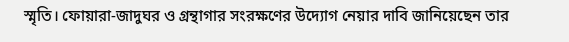স্মৃতি। ফোয়ারা-জাদুঘর ও গ্রন্থাগার সংরক্ষণের উদ্যোগ নেয়ার দাবি জানিয়েছেন তার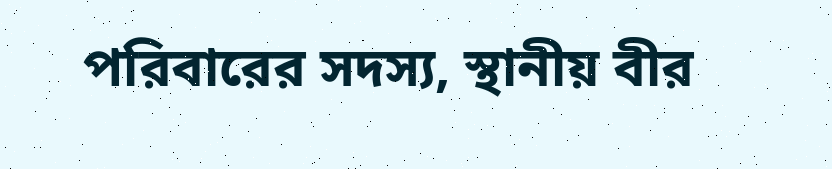পরিবারের সদস্য, স্থানীয় বীর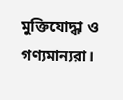মুক্তিযোদ্ধা ও গণ্যমান্যরা।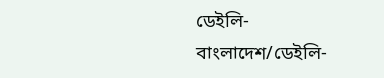ডেইলি-বাংলাদেশ/ডেইলি-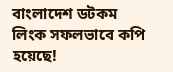বাংলাদেশ ডটকম
লিংক সফলভাবে কপি হয়েছে!